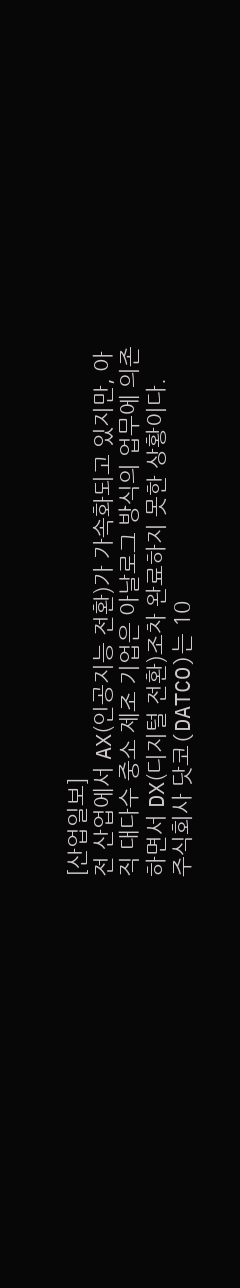[산업일보]
전 산업에서 AX(인공지능 전환)가 가속화되고 있지만, 아직 대다수 중소 제조 기업은 아날로그 방식의 업무에 의존하면서 DX(디지털 전환)조차 완료하지 못한 상황이다.
주식회사 닷코(DATCO)는 10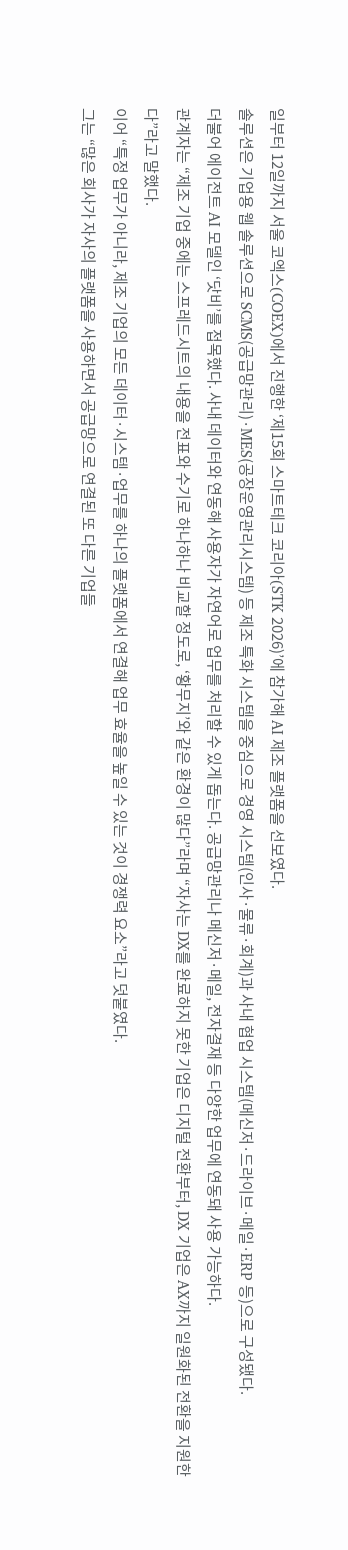일부터 12일까지 서울 코엑스(COEX)에서 진행한 ‘제15회 스마트테크 코리아(STK 2026)’에 참가해 AI 제조 플랫폼을 선보였다.
솔루션은 기업용 웹 솔루션으로 SCMS(공급망관리)·MES(공장운영관리시스템) 등 제조 특화 시스템을 중심으로 경영 시스템(인사·물류·회계)과 사내 협업 시스템(메신저·드라이브·메일·ERP 등)으로 구성됐다.
더불어 에이전트 AI 모델인 ‘닷비’를 접목했다. 사내 데이터와 연동해 사용자가 자연어로 업무를 처리할 수 있게 돕는다. 공급망관리나 메신저·메일, 전자결재 등 다양한 업무에 연동돼 사용 가능하다.
관계자는 “제조 기업 중에는 스프레드시트의 내용을 전표와 수기로 하나하나 비교할 정도로, ‘황무지’와 같은 환경이 많다”라며 “자사는 DX를 완료하지 못한 기업은 디지털 전환부터, DX 기업은 AX까지 일원화된 전환을 지원한다”라고 말했다.
이어 “특정 업무가 아니라, 제조 기업의 모든 데이터·시스템·업무를 하나의 플랫폼에서 연결해 업무 효율을 높일 수 있는 것이 경쟁력 요소”라고 덧붙였다.
그는 “많은 회사가 자사의 플랫폼을 사용하면서 공급망으로 연결된 또 다른 기업들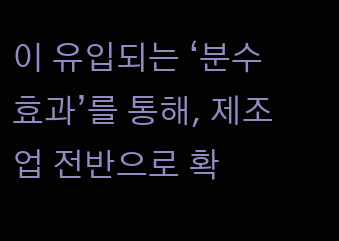이 유입되는 ‘분수 효과’를 통해, 제조업 전반으로 확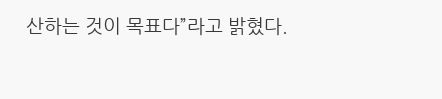산하는 것이 목표다”라고 밝혔다.